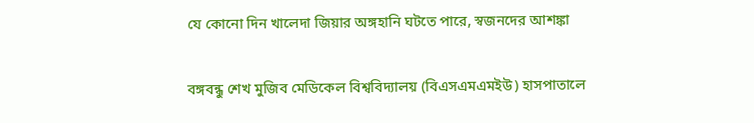যে কোনো দিন খালেদা জিয়ার অঙ্গহানি ঘটতে পারে, স্বজনদের আশঙ্কা

বঙ্গবন্ধু শেখ মুজিব মেডিকেল বিশ্ববিদ্যালয় (বিএসএমএমইউ) হাসপাতালে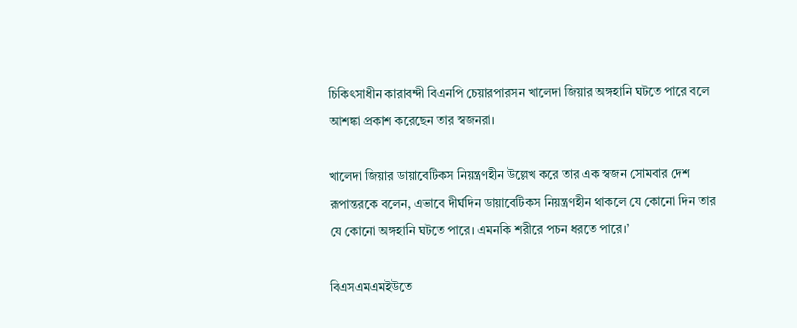চিকিৎসাধীন কারাবন্দী বিএনপি চেয়ারপারসন খালেদা জিয়ার অঙ্গহানি ঘটতে পারে বলে আশঙ্কা প্রকাশ করেছেন তার স্বজনরা।

খালেদা জিয়ার ডায়াবেটিকস নিয়ন্ত্রণহীন উল্লেখ করে তার এক স্বজন সোমবার দেশ রূপান্তরকে বলেন, এভাবে দীর্ঘদিন ডায়াবেটিকস নিয়ন্ত্রণহীন থাকলে যে কোনো দিন তার যে কোনো অঙ্গহানি ঘটতে পারে। এমনকি শরীরে পচন ধরতে পারে।’

বিএসএমএমইউতে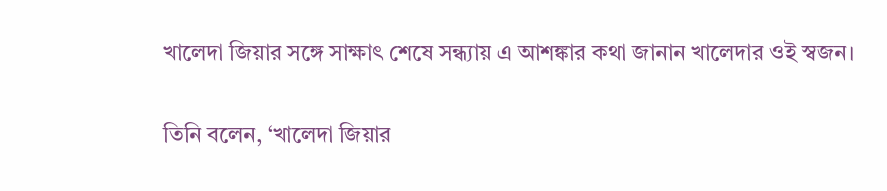খালেদা জিয়ার সঙ্গে সাক্ষাৎ শেষে সন্ধ্যায় এ আশঙ্কার কথা জানান খালেদার ওই স্বজন।

তিনি বলেন, ‘খালেদা জিয়ার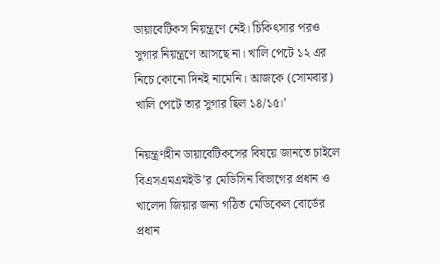ডায়াবেটিকস নিয়ন্ত্রণে নেই। চিকিৎসার পরও সুগার নিয়ন্ত্রণে আসছে না। খালি পেটে ১২ এর নিচে কোনো দিনই নামেনি। আজকে (সোমবার) খালি পেটে তার সুগার ছিল ১৪/১৫।’

নিয়ন্ত্রণহীন ডায়াবেটিকসের বিষয়ে জানতে চাইলে বিএসএমএমইউ’র মেডিসিন বিভাগের প্রধান ও খালেদা জিয়ার জন্য গঠিত মেডিকেল বোর্ডের প্রধান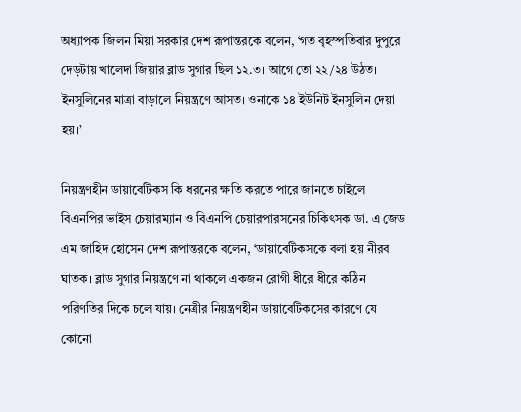অধ্যাপক জিলন মিয়া সরকার দেশ রূপান্তরকে বলেন, ‘গত বৃহস্পতিবার দুপুরে দেড়টায় খালেদা জিয়ার ব্লাড সুগার ছিল ১২.৩। আগে তো ২২/২৪ উঠত। ইনসুলিনের মাত্রা বাড়ালে নিয়ন্ত্রণে আসত। ওনাকে ১৪ ইউনিট ইনসুলিন দেয়া হয়।’

নিয়ন্ত্রণহীন ডায়াবেটিকস কি ধরনের ক্ষতি করতে পারে জানতে চাইলে বিএনপির ভাইস চেয়ারম্যান ও বিএনপি চেয়ারপারসনের চিকিৎসক ডা. এ জেড এম জাহিদ হোসেন দেশ রূপান্তরকে বলেন, ‘ডায়াবেটিকসকে বলা হয় নীরব ঘাতক। ব্লাড সুগার নিয়ন্ত্রণে না থাকলে একজন রোগী ধীরে ধীরে কঠিন পরিণতির দিকে চলে যায়। নেত্রীর নিয়ন্ত্রণহীন ডায়াবেটিকসের কারণে যে কোনো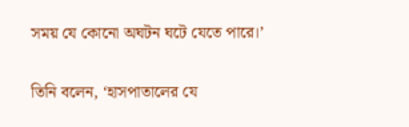সময় যে কোনো অঘটন ঘটে যেতে পারে।’

তিনি বলেন, ‘হাসপাতালের যে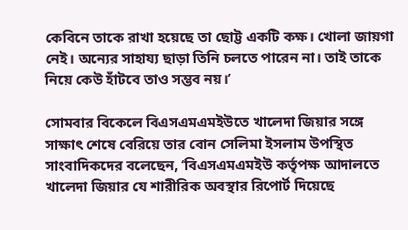কেবিনে তাকে রাখা হয়েছে তা ছোট্ট একটি কক্ষ। খোলা জায়গা নেই। অন্যের সাহায্য ছাড়া তিনি চলতে পারেন না। তাই তাকে নিয়ে কেউ হাঁটবে তাও সম্ভব নয়।’

সোমবার বিকেলে বিএসএমএমইউতে খালেদা জিয়ার সঙ্গে সাক্ষাৎ শেষে বেরিয়ে তার বোন সেলিমা ইসলাম উপস্থিত সাংবাদিকদের বলেছেন, ‘বিএসএমএমইউ কর্তৃপক্ষ আদালতে খালেদা জিয়ার যে শারীরিক অবস্থার রিপোর্ট দিয়েছে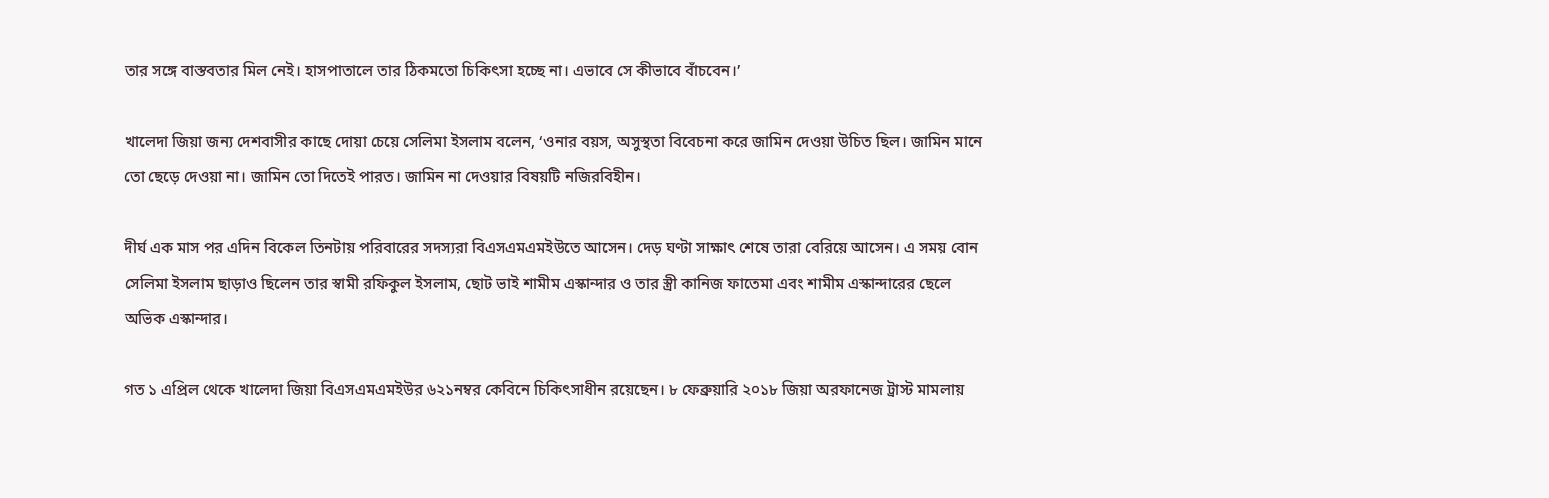তার সঙ্গে বাস্তবতার মিল নেই। হাসপাতালে তার ঠিকমতো চিকিৎসা হচ্ছে না। এভাবে সে কীভাবে বাঁচবেন।’

খালেদা জিয়া জন্য দেশবাসীর কাছে দোয়া চেয়ে সেলিমা ইসলাম বলেন, ‘ওনার বয়স, অসুস্থতা বিবেচনা করে জামিন দেওয়া উচিত ছিল। জামিন মানে তো ছেড়ে দেওয়া না। জামিন তো দিতেই পারত। জামিন না দেওয়ার বিষয়টি নজিরবিহীন।

দীর্ঘ এক মাস পর এদিন বিকেল তিনটায় পরিবারের সদস্যরা বিএসএমএমইউতে আসেন। দেড় ঘণ্টা সাক্ষাৎ শেষে তারা বেরিয়ে আসেন। এ সময় বোন সেলিমা ইসলাম ছাড়াও ছিলেন তার স্বামী রফিকুল ইসলাম, ছোট ভাই শামীম এস্কান্দার ও তার স্ত্রী কানিজ ফাতেমা এবং শামীম এস্কান্দারের ছেলে অভিক এস্কান্দার।

গত ১ এপ্রিল থেকে খালেদা জিয়া বিএসএমএমইউর ৬২১নম্বর কেবিনে চিকিৎসাধীন রয়েছেন। ৮ ফেব্রুয়ারি ২০১৮ জিয়া অরফানেজ ট্রাস্ট মামলায়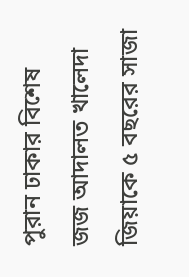পুরান ঢাকার বিশেষ জজ আদালত খালেদা জিয়াকে ৫ বছরের সাজা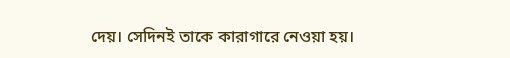দেয়। সেদিনই তাকে কারাগারে নেওয়া হয়।